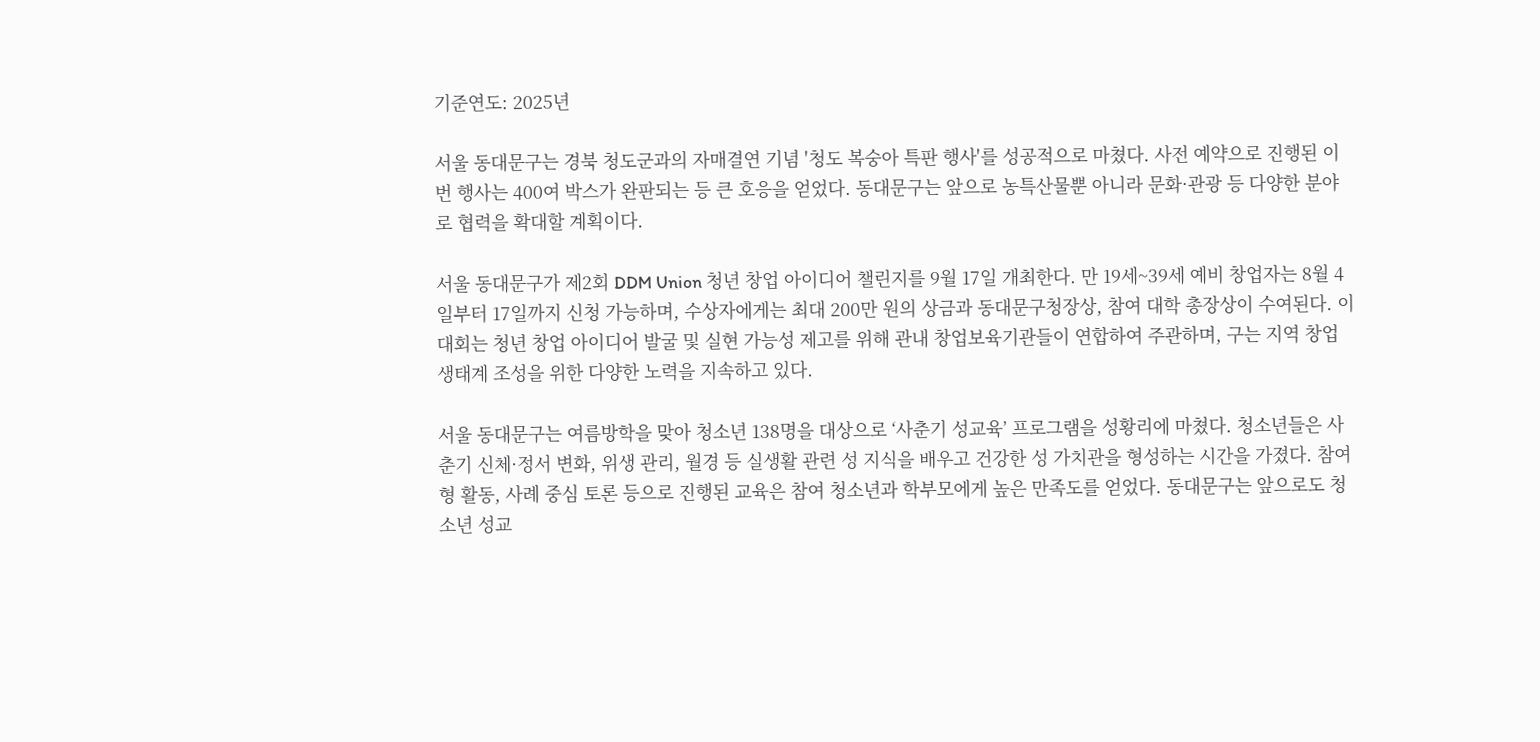기준연도: 2025년

서울 동대문구는 경북 청도군과의 자매결연 기념 '청도 복숭아 특판 행사'를 성공적으로 마쳤다. 사전 예약으로 진행된 이번 행사는 400여 박스가 완판되는 등 큰 호응을 얻었다. 동대문구는 앞으로 농특산물뿐 아니라 문화·관광 등 다양한 분야로 협력을 확대할 계획이다.

서울 동대문구가 제2회 DDM Union 청년 창업 아이디어 챌린지를 9월 17일 개최한다. 만 19세~39세 예비 창업자는 8월 4일부터 17일까지 신청 가능하며, 수상자에게는 최대 200만 원의 상금과 동대문구청장상, 참여 대학 총장상이 수여된다. 이 대회는 청년 창업 아이디어 발굴 및 실현 가능성 제고를 위해 관내 창업보육기관들이 연합하여 주관하며, 구는 지역 창업 생태계 조성을 위한 다양한 노력을 지속하고 있다.

서울 동대문구는 여름방학을 맞아 청소년 138명을 대상으로 ‘사춘기 성교육’ 프로그램을 성황리에 마쳤다. 청소년들은 사춘기 신체·정서 변화, 위생 관리, 월경 등 실생활 관련 성 지식을 배우고 건강한 성 가치관을 형성하는 시간을 가졌다. 참여형 활동, 사례 중심 토론 등으로 진행된 교육은 참여 청소년과 학부모에게 높은 만족도를 얻었다. 동대문구는 앞으로도 청소년 성교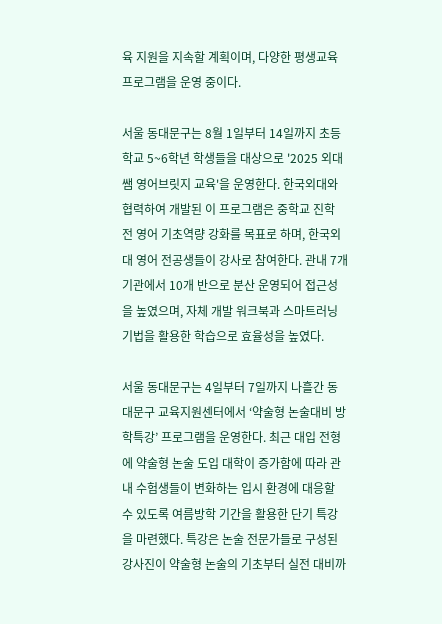육 지원을 지속할 계획이며, 다양한 평생교육 프로그램을 운영 중이다.

서울 동대문구는 8월 1일부터 14일까지 초등학교 5~6학년 학생들을 대상으로 '2025 외대쌤 영어브릿지 교육'을 운영한다. 한국외대와 협력하여 개발된 이 프로그램은 중학교 진학 전 영어 기초역량 강화를 목표로 하며, 한국외대 영어 전공생들이 강사로 참여한다. 관내 7개 기관에서 10개 반으로 분산 운영되어 접근성을 높였으며, 자체 개발 워크북과 스마트러닝 기법을 활용한 학습으로 효율성을 높였다.

서울 동대문구는 4일부터 7일까지 나흘간 동대문구 교육지원센터에서 ‘약술형 논술대비 방학특강’ 프로그램을 운영한다. 최근 대입 전형에 약술형 논술 도입 대학이 증가함에 따라 관내 수험생들이 변화하는 입시 환경에 대응할 수 있도록 여름방학 기간을 활용한 단기 특강을 마련했다. 특강은 논술 전문가들로 구성된 강사진이 약술형 논술의 기초부터 실전 대비까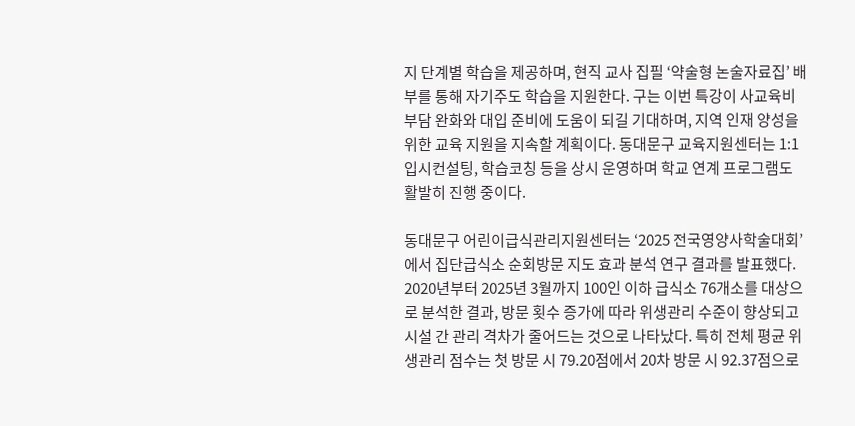지 단계별 학습을 제공하며, 현직 교사 집필 ‘약술형 논술자료집’ 배부를 통해 자기주도 학습을 지원한다. 구는 이번 특강이 사교육비 부담 완화와 대입 준비에 도움이 되길 기대하며, 지역 인재 양성을 위한 교육 지원을 지속할 계획이다. 동대문구 교육지원센터는 1:1 입시컨설팅, 학습코칭 등을 상시 운영하며 학교 연계 프로그램도 활발히 진행 중이다.

동대문구 어린이급식관리지원센터는 ‘2025 전국영양사학술대회’에서 집단급식소 순회방문 지도 효과 분석 연구 결과를 발표했다. 2020년부터 2025년 3월까지 100인 이하 급식소 76개소를 대상으로 분석한 결과, 방문 횟수 증가에 따라 위생관리 수준이 향상되고 시설 간 관리 격차가 줄어드는 것으로 나타났다. 특히 전체 평균 위생관리 점수는 첫 방문 시 79.20점에서 20차 방문 시 92.37점으로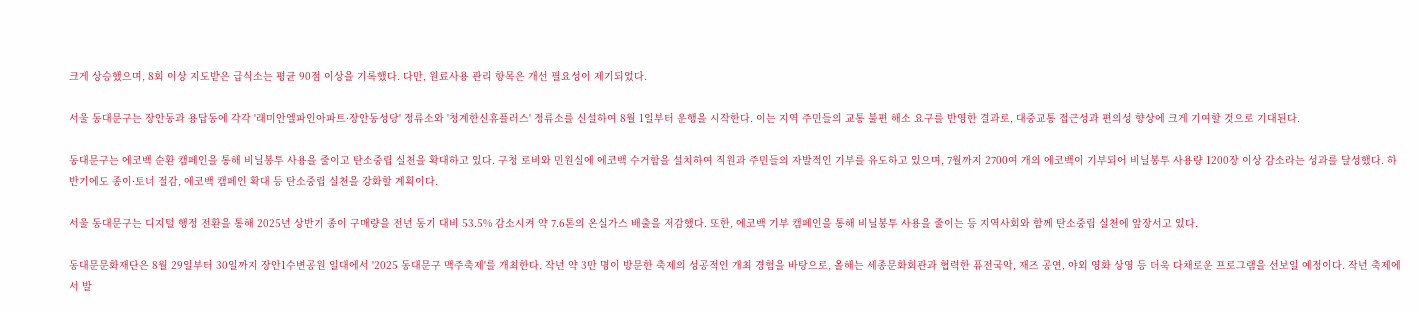크게 상승했으며, 8회 이상 지도받은 급식소는 평균 90점 이상을 기록했다. 다만, 원료사용 관리 항목은 개선 필요성이 제기되었다.

서울 동대문구는 장안동과 용답동에 각각 '래미안엘파인아파트·장안동성당' 정류소와 '청계한신휴플러스' 정류소를 신설하여 8월 1일부터 운행을 시작한다. 이는 지역 주민들의 교통 불편 해소 요구를 반영한 결과로, 대중교통 접근성과 편의성 향상에 크게 기여할 것으로 기대된다.

동대문구는 에코백 순환 캠페인을 통해 비닐봉투 사용을 줄이고 탄소중립 실천을 확대하고 있다. 구청 로비와 민원실에 에코백 수거함을 설치하여 직원과 주민들의 자발적인 기부를 유도하고 있으며, 7월까지 2700여 개의 에코백이 기부되어 비닐봉투 사용량 1200장 이상 감소라는 성과를 달성했다. 하반기에도 종이·토너 절감, 에코백 캠페인 확대 등 탄소중립 실천을 강화할 계획이다.

서울 동대문구는 디지털 행정 전환을 통해 2025년 상반기 종이 구매량을 전년 동기 대비 53.5% 감소시켜 약 7.6톤의 온실가스 배출을 저감했다. 또한, 에코백 기부 캠페인을 통해 비닐봉투 사용을 줄이는 등 지역사회와 함께 탄소중립 실천에 앞장서고 있다.

동대문문화재단은 8월 29일부터 30일까지 장안1수변공원 일대에서 '2025 동대문구 맥주축제'를 개최한다. 작년 약 3만 명이 방문한 축제의 성공적인 개최 경험을 바탕으로, 올해는 세종문화회관과 협력한 퓨전국악, 재즈 공연, 야외 영화 상영 등 더욱 다채로운 프로그램을 선보일 예정이다. 작년 축제에서 발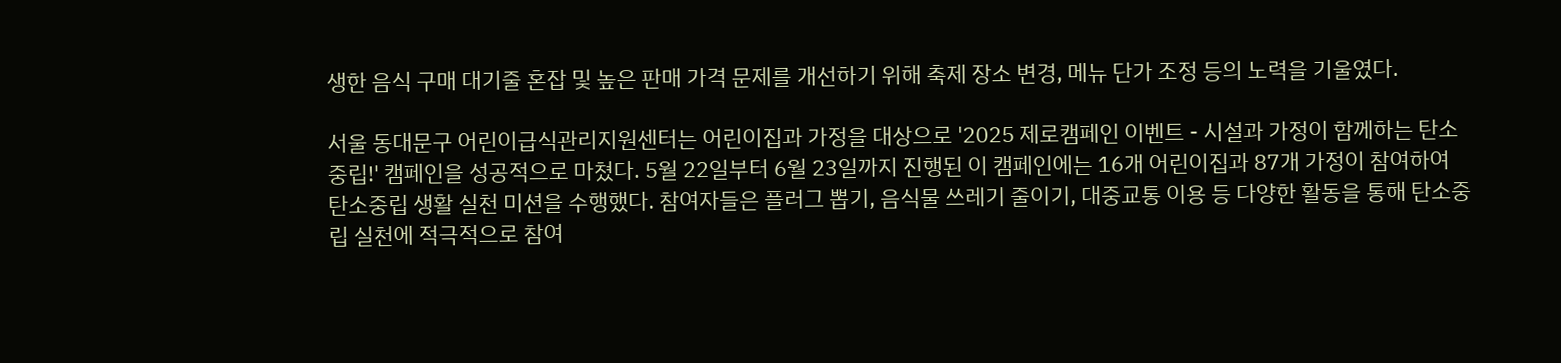생한 음식 구매 대기줄 혼잡 및 높은 판매 가격 문제를 개선하기 위해 축제 장소 변경, 메뉴 단가 조정 등의 노력을 기울였다.

서울 동대문구 어린이급식관리지원센터는 어린이집과 가정을 대상으로 '2025 제로캠페인 이벤트 - 시설과 가정이 함께하는 탄소중립!' 캠페인을 성공적으로 마쳤다. 5월 22일부터 6월 23일까지 진행된 이 캠페인에는 16개 어린이집과 87개 가정이 참여하여 탄소중립 생활 실천 미션을 수행했다. 참여자들은 플러그 뽑기, 음식물 쓰레기 줄이기, 대중교통 이용 등 다양한 활동을 통해 탄소중립 실천에 적극적으로 참여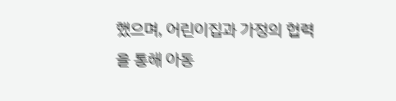했으며, 어린이집과 가정의 협력을 통해 아동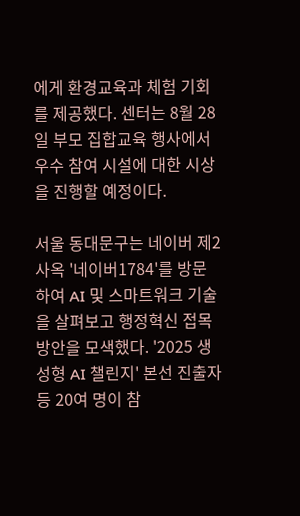에게 환경교육과 체험 기회를 제공했다. 센터는 8월 28일 부모 집합교육 행사에서 우수 참여 시설에 대한 시상을 진행할 예정이다.

서울 동대문구는 네이버 제2사옥 '네이버1784'를 방문하여 AI 및 스마트워크 기술을 살펴보고 행정혁신 접목 방안을 모색했다. '2025 생성형 AI 챌린지' 본선 진출자 등 20여 명이 참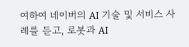여하여 네이버의 AI 기술 및 서비스 사례를 듣고, 로봇과 AI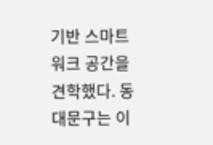기반 스마트워크 공간을 견학했다. 동대문구는 이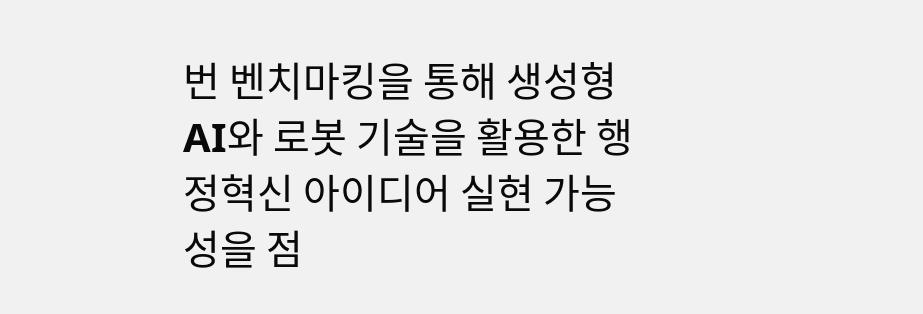번 벤치마킹을 통해 생성형 AI와 로봇 기술을 활용한 행정혁신 아이디어 실현 가능성을 점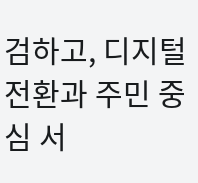검하고, 디지털 전환과 주민 중심 서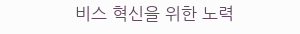비스 혁신을 위한 노력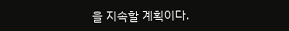을 지속할 계획이다.